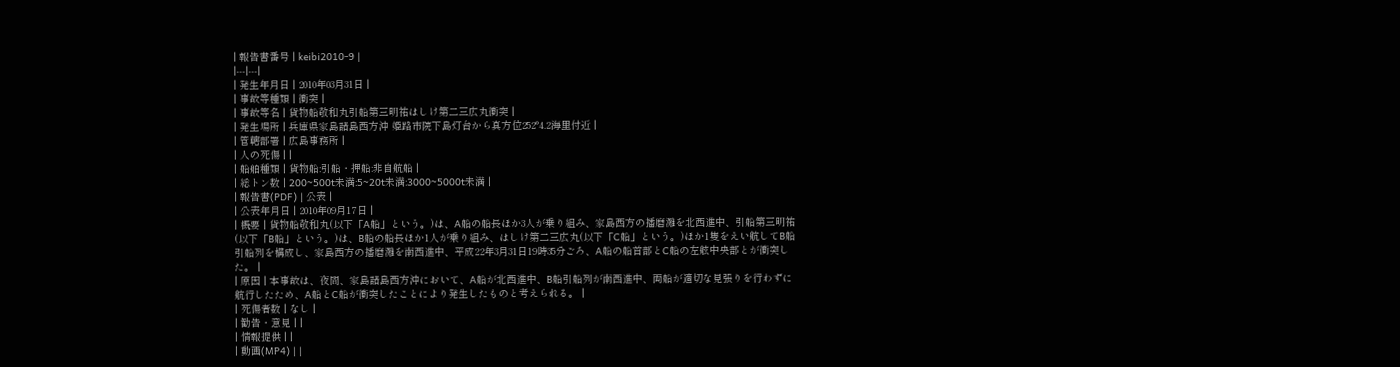| 報告書番号 | keibi2010-9 |
|---|---|
| 発生年月日 | 2010年03月31日 |
| 事故等種類 | 衝突 |
| 事故等名 | 貨物船敬和丸引船第三明祐はしけ第二三広丸衝突 |
| 発生場所 | 兵庫県家島諸島西方沖 姫路市院下島灯台から真方位252°4.2海里付近 |
| 管轄部署 | 広島事務所 |
| 人の死傷 | |
| 船舶種類 | 貨物船:引船・押船:非自航船 |
| 総トン数 | 200~500t未満:5~20t未満:3000~5000t未満 |
| 報告書(PDF) | 公表 |
| 公表年月日 | 2010年09月17日 |
| 概要 | 貨物船敬和丸(以下「A船」という。)は、A船の船長ほか3人が乗り組み、家島西方の播磨灘を北西進中、引船第三明祐(以下「B船」という。)は、B船の船長ほか1人が乗り組み、はしけ第二三広丸(以下「C船」という。)ほか1隻をえい航してB船引船列を構成し、家島西方の播磨灘を南西進中、平成22年3月31日19時35分ごろ、A船の船首部とC船の左舷中央部とが衝突した。 |
| 原因 | 本事故は、夜間、家島諸島西方沖において、A船が北西進中、B船引船列が南西進中、両船が適切な見張りを行わずに航行したため、A船とC船が衝突したことにより発生したものと考えられる。 |
| 死傷者数 | なし |
| 勧告・意見 | |
| 情報提供 | |
| 動画(MP4) | |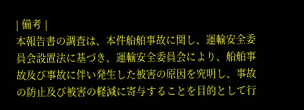| 備考 |
本報告書の調査は、本件船舶事故に関し、運輸安全委員会設置法に基づき、運輸安全委員会により、船舶事故及び事故に伴い発生した被害の原因を究明し、事故の防止及び被害の軽減に寄与することを目的として行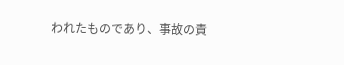われたものであり、事故の責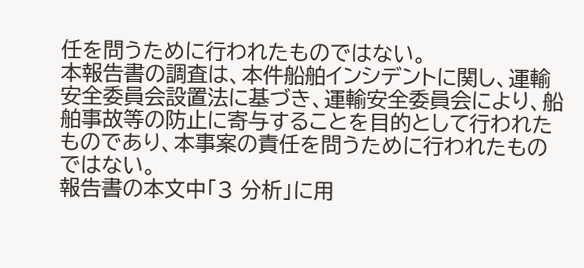任を問うために行われたものではない。
本報告書の調査は、本件船舶インシデントに関し、運輸安全委員会設置法に基づき、運輸安全委員会により、船舶事故等の防止に寄与することを目的として行われたものであり、本事案の責任を問うために行われたものではない。
報告書の本文中「3 分析」に用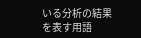いる分析の結果を表す用語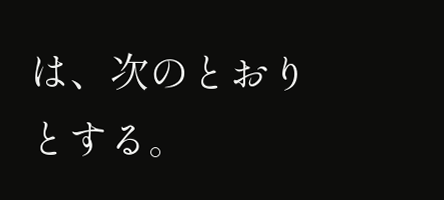は、次のとおりとする。